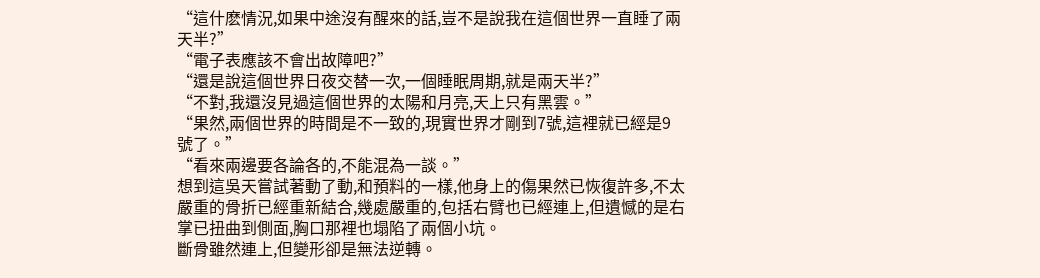“這什麽情況,如果中途沒有醒來的話,豈不是說我在這個世界一直睡了兩天半?”
“電子表應該不會出故障吧?”
“還是說這個世界日夜交替一次,一個睡眠周期,就是兩天半?”
“不對,我還沒見過這個世界的太陽和月亮,天上只有黑雲。”
“果然,兩個世界的時間是不一致的,現實世界才剛到7號,這裡就已經是9號了。”
“看來兩邊要各論各的,不能混為一談。”
想到這吳天嘗試著動了動,和預料的一樣,他身上的傷果然已恢復許多,不太嚴重的骨折已經重新結合,幾處嚴重的,包括右臂也已經連上,但遺憾的是右掌已扭曲到側面,胸口那裡也塌陷了兩個小坑。
斷骨雖然連上,但變形卻是無法逆轉。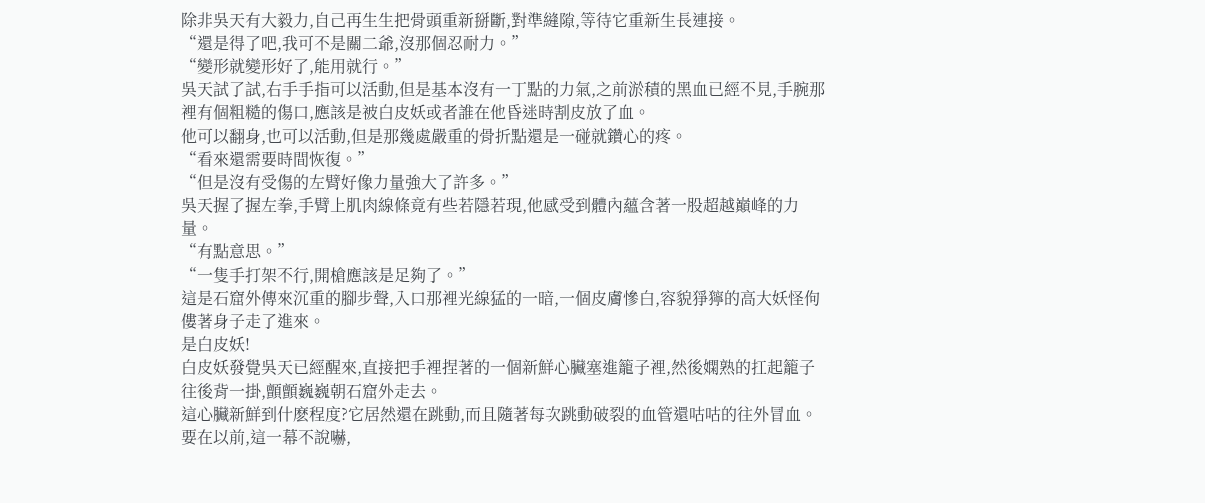除非吳天有大毅力,自己再生生把骨頭重新掰斷,對準縫隙,等待它重新生長連接。
“還是得了吧,我可不是關二爺,沒那個忍耐力。”
“變形就變形好了,能用就行。”
吳天試了試,右手手指可以活動,但是基本沒有一丁點的力氣,之前淤積的黑血已經不見,手腕那裡有個粗糙的傷口,應該是被白皮妖或者誰在他昏迷時割皮放了血。
他可以翻身,也可以活動,但是那幾處嚴重的骨折點還是一碰就鑽心的疼。
“看來還需要時間恢復。”
“但是沒有受傷的左臂好像力量強大了許多。”
吳天握了握左拳,手臂上肌肉線條竟有些若隱若現,他感受到體內蘊含著一股超越巔峰的力量。
“有點意思。”
“一隻手打架不行,開槍應該是足夠了。”
這是石窟外傳來沉重的腳步聲,入口那裡光線猛的一暗,一個皮膚慘白,容貌猙獰的高大妖怪佝僂著身子走了進來。
是白皮妖!
白皮妖發覺吳天已經醒來,直接把手裡捏著的一個新鮮心臟塞進籠子裡,然後嫻熟的扛起籠子往後背一掛,顫顫巍巍朝石窟外走去。
這心臟新鮮到什麽程度?它居然還在跳動,而且隨著每次跳動破裂的血管還咕咕的往外冒血。
要在以前,這一幕不說嚇,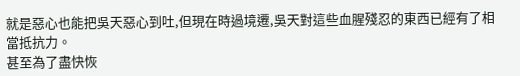就是惡心也能把吳天惡心到吐,但現在時過境遷,吳天對這些血腥殘忍的東西已經有了相當抵抗力。
甚至為了盡快恢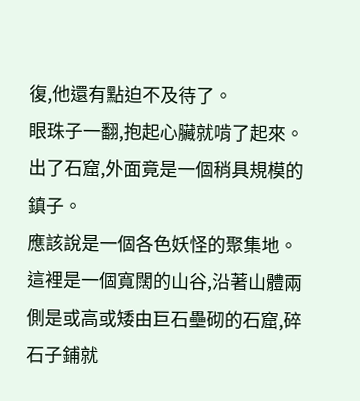復,他還有點迫不及待了。
眼珠子一翻,抱起心臟就啃了起來。
出了石窟,外面竟是一個稍具規模的鎮子。
應該說是一個各色妖怪的聚集地。
這裡是一個寬闊的山谷,沿著山體兩側是或高或矮由巨石壘砌的石窟,碎石子鋪就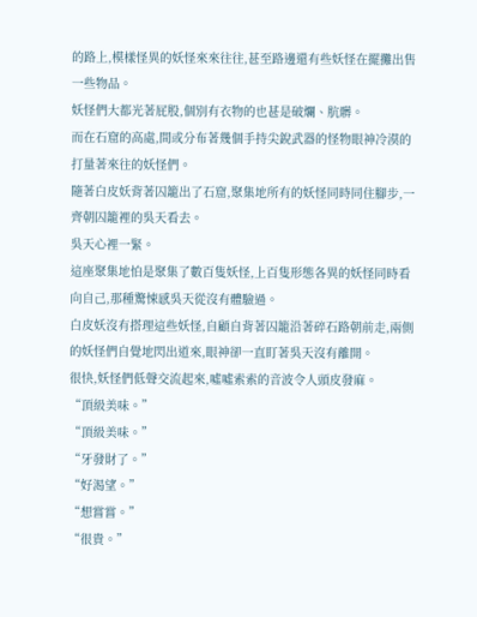的路上,模樣怪異的妖怪來來往往,甚至路邊還有些妖怪在擺攤出售一些物品。
妖怪們大都光著屁股,個別有衣物的也甚是破爛、肮髒。
而在石窟的高處,間或分布著幾個手持尖銳武器的怪物眼神冷漠的打量著來往的妖怪們。
隨著白皮妖背著囚籠出了石窟,聚集地所有的妖怪同時同住腳步,一齊朝囚籠裡的吳天看去。
吳天心裡一緊。
這座聚集地怕是聚集了數百隻妖怪,上百隻形態各異的妖怪同時看向自己,那種驚悚感吳天從沒有體驗過。
白皮妖沒有搭理這些妖怪,自顧自背著囚籠沿著碎石路朝前走,兩側的妖怪們自覺地閃出道來,眼神卻一直盯著吳天沒有離開。
很快,妖怪們低聲交流起來,噓噓索索的音波令人頭皮發麻。
“頂級美味。”
“頂級美味。”
“牙發財了。”
“好渴望。”
“想嘗嘗。”
“很貴。”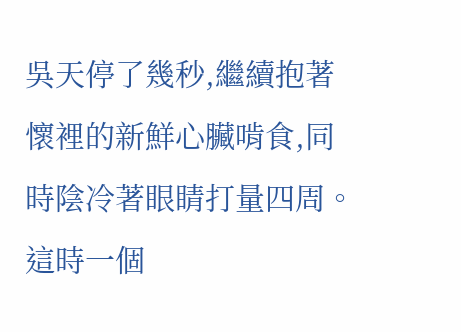吳天停了幾秒,繼續抱著懷裡的新鮮心臟啃食,同時陰冷著眼睛打量四周。
這時一個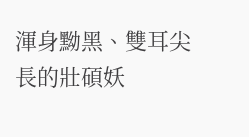渾身黝黑、雙耳尖長的壯碩妖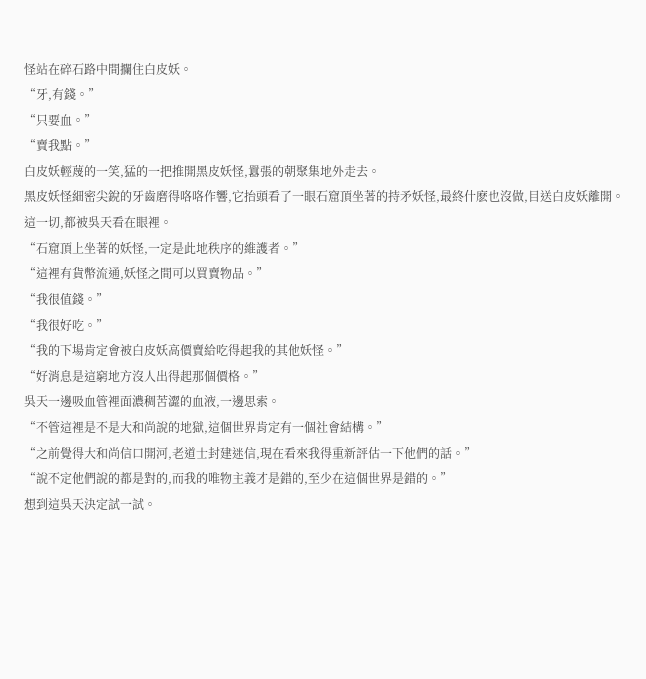怪站在碎石路中間攔住白皮妖。
“牙,有錢。”
“只要血。”
“賣我點。”
白皮妖輕蔑的一笑,猛的一把推開黑皮妖怪,囂張的朝聚集地外走去。
黑皮妖怪細密尖銳的牙齒磨得咯咯作響,它抬頭看了一眼石窟頂坐著的持矛妖怪,最終什麽也沒做,目送白皮妖離開。
這一切,都被吳天看在眼裡。
“石窟頂上坐著的妖怪,一定是此地秩序的維護者。”
“這裡有貨幣流通,妖怪之間可以買賣物品。”
“我很值錢。”
“我很好吃。”
“我的下場肯定會被白皮妖高價賣給吃得起我的其他妖怪。”
“好消息是這窮地方沒人出得起那個價格。”
吳天一邊吸血管裡面濃稠苦澀的血液,一邊思索。
“不管這裡是不是大和尚說的地獄,這個世界肯定有一個社會結構。”
“之前覺得大和尚信口開河,老道士封建迷信,現在看來我得重新評估一下他們的話。”
“說不定他們說的都是對的,而我的唯物主義才是錯的,至少在這個世界是錯的。”
想到這吳天決定試一試。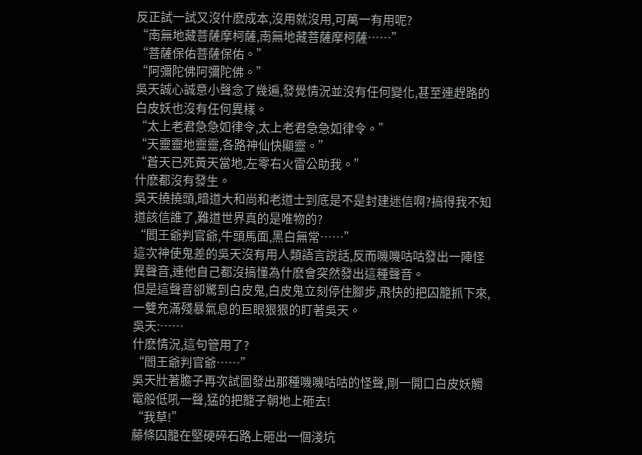反正試一試又沒什麽成本,沒用就沒用,可萬一有用呢?
“南無地藏菩薩摩柯薩,南無地藏菩薩摩柯薩……”
“菩薩保佑菩薩保佑。”
“阿彌陀佛阿彌陀佛。”
吳天誠心誠意小聲念了幾遍,發覺情況並沒有任何變化,甚至連趕路的白皮妖也沒有任何異樣。
“太上老君急急如律令,太上老君急急如律令。”
“天靈靈地靈靈,各路神仙快顯靈。”
“蒼天已死黃天當地,左零右火雷公助我。”
什麽都沒有發生。
吳天撓撓頭,暗道大和尚和老道士到底是不是封建迷信啊?搞得我不知道該信誰了,難道世界真的是唯物的?
“閻王爺判官爺,牛頭馬面,黑白無常……”
這次神使鬼差的吳天沒有用人類語言說話,反而嘰嘰咕咕發出一陣怪異聲音,連他自己都沒搞懂為什麽會突然發出這種聲音。
但是這聲音卻驚到白皮鬼,白皮鬼立刻停住腳步,飛快的把囚籠抓下來,一雙充滿殘暴氣息的巨眼狠狠的盯著吳天。
吳天:……
什麽情況,這句管用了?
“閻王爺判官爺……”
吳天壯著膽子再次試圖發出那種嘰嘰咕咕的怪聲,剛一開口白皮妖觸電般低吼一聲,猛的把籠子朝地上砸去!
“我草!”
藤條囚籠在堅硬碎石路上砸出一個淺坑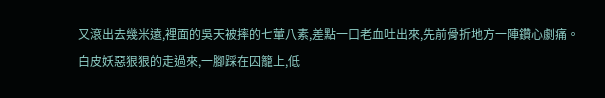又滾出去幾米遠,裡面的吳天被摔的七葷八素,差點一口老血吐出來,先前骨折地方一陣鑽心劇痛。
白皮妖惡狠狠的走過來,一腳踩在囚籠上,低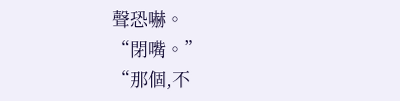聲恐嚇。
“閉嘴。”
“那個,不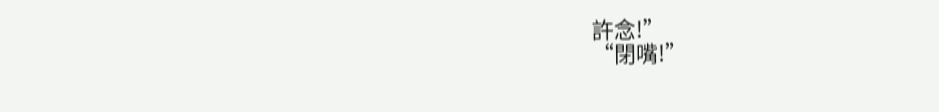許念!”
“閉嘴!”